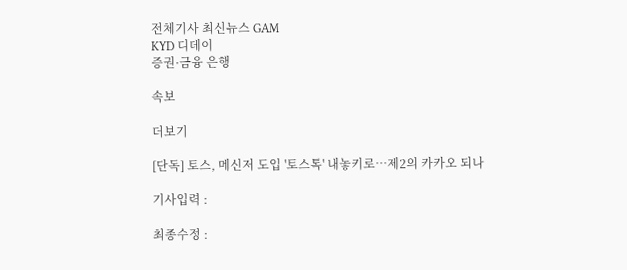전체기사 최신뉴스 GAM
KYD 디데이
증권·금융 은행

속보

더보기

[단독] 토스, 메신저 도입 '토스톡' 내놓키로…제2의 카카오 되나

기사입력 :

최종수정 :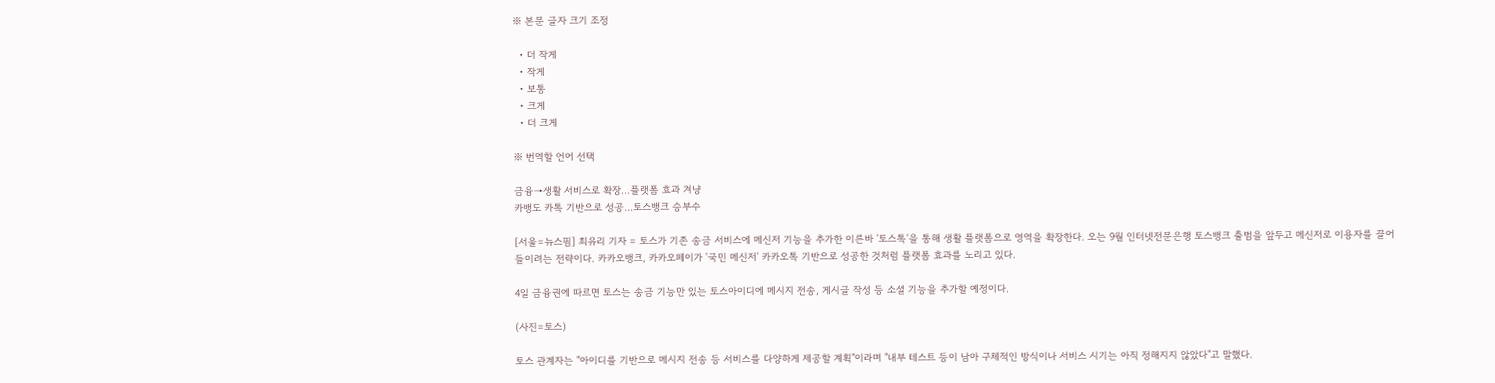※ 본문 글자 크기 조정

  • 더 작게
  • 작게
  • 보통
  • 크게
  • 더 크게

※ 번역할 언어 선택

금융→생활 서비스로 확장…플랫폼 효과 겨냥
카뱅도 카톡 기반으로 성공…토스뱅크 승부수

[서울=뉴스핌] 최유리 기자 = 토스가 기존 송금 서비스에 메신저 기능을 추가한 이른바 '토스톡'을 통해 생활 플랫폼으로 영역을 확장한다. 오는 9월 인터넷전문은행 토스뱅크 출범을 앞두고 메신저로 이용자를 끌어들이려는 전략이다. 카카오뱅크, 카카오페이가 '국민 메신저' 카카오톡 기반으로 성공한 것처럼 플랫폼 효과를 노리고 있다.

4일 금융권에 따르면 토스는 송금 기능만 있는 토스아이디에 메시지 전송, 게시글 작성 등 소셜 기능을 추가할 예정이다.

(사진=토스)

토스 관계자는 "아이디를 기반으로 메시지 전송 등 서비스를 다양하게 제공할 계획"이라며 "내부 테스트 등이 남아 구체적인 방식이나 서비스 시기는 아직 정해지지 않았다"고 말했다.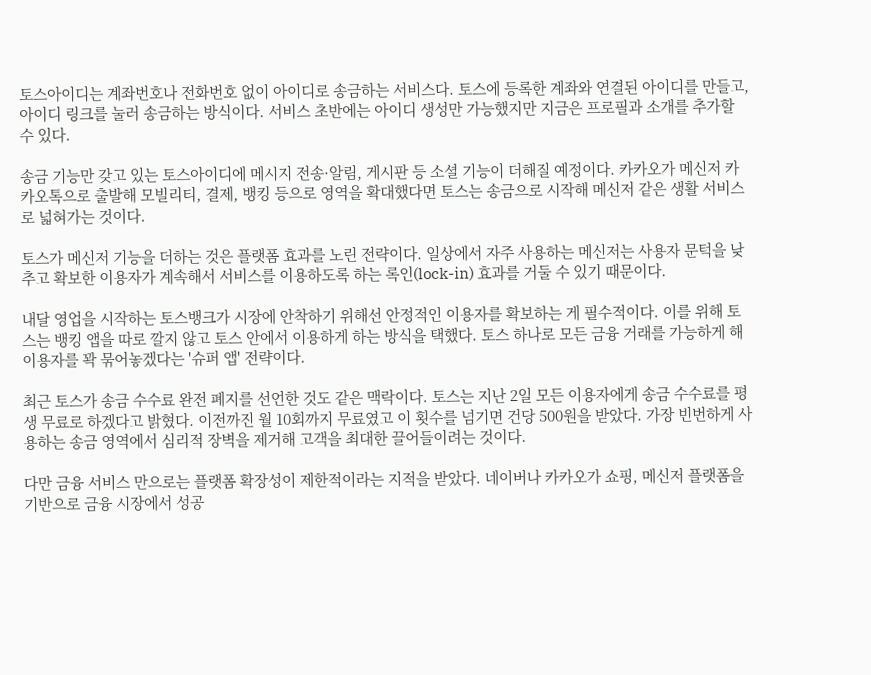토스아이디는 계좌번호나 전화번호 없이 아이디로 송금하는 서비스다. 토스에 등록한 계좌와 연결된 아이디를 만들고, 아이디 링크를 눌러 송금하는 방식이다. 서비스 초반에는 아이디 생성만 가능했지만 지금은 프로필과 소개를 추가할 수 있다.

송금 기능만 갖고 있는 토스아이디에 메시지 전송·알림, 게시판 등 소셜 기능이 더해질 예정이다. 카카오가 메신저 카카오톡으로 출발해 모빌리티, 결제, 뱅킹 등으로 영역을 확대했다면 토스는 송금으로 시작해 메신저 같은 생활 서비스로 넓혀가는 것이다.

토스가 메신저 기능을 더하는 것은 플랫폼 효과를 노린 전략이다. 일상에서 자주 사용하는 메신저는 사용자 문턱을 낮추고 확보한 이용자가 계속해서 서비스를 이용하도록 하는 록인(lock-in) 효과를 거둘 수 있기 때문이다.

내달 영업을 시작하는 토스뱅크가 시장에 안착하기 위해선 안정적인 이용자를 확보하는 게 필수적이다. 이를 위해 토스는 뱅킹 앱을 따로 깔지 않고 토스 안에서 이용하게 하는 방식을 택했다. 토스 하나로 모든 금융 거래를 가능하게 해 이용자를 꽉 묶어놓겠다는 '슈퍼 앱' 전략이다.

최근 토스가 송금 수수료 완전 폐지를 선언한 것도 같은 맥락이다. 토스는 지난 2일 모든 이용자에게 송금 수수료를 평생 무료로 하겠다고 밝혔다. 이전까진 월 10회까지 무료였고 이 횟수를 넘기면 건당 500원을 받았다. 가장 빈번하게 사용하는 송금 영역에서 심리적 장벽을 제거해 고객을 최대한 끌어들이려는 것이다.

다만 금융 서비스 만으로는 플랫폼 확장성이 제한적이라는 지적을 받았다. 네이버나 카카오가 쇼핑, 메신저 플랫폼을 기반으로 금융 시장에서 성공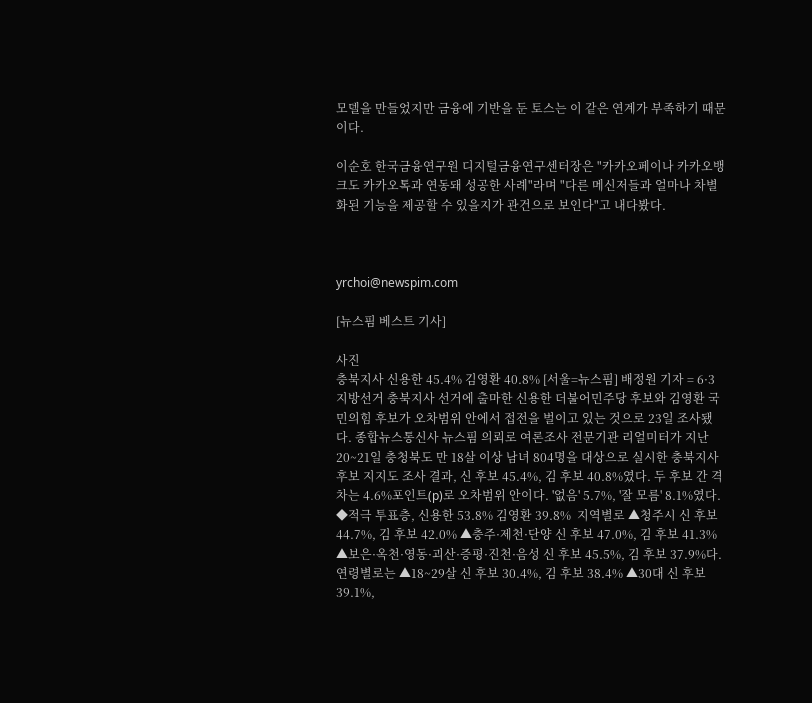모델을 만들었지만 금융에 기반을 둔 토스는 이 같은 연계가 부족하기 때문이다.

이순호 한국금융연구원 디지털금융연구센터장은 "카카오페이나 카카오뱅크도 카카오톡과 연동돼 성공한 사례"라며 "다른 메신저들과 얼마나 차별화된 기능을 제공할 수 있을지가 관건으로 보인다"고 내다봤다.



yrchoi@newspim.com

[뉴스핌 베스트 기사]

사진
충북지사 신용한 45.4% 김영환 40.8% [서울=뉴스핌] 배정원 기자 = 6·3 지방선거 충북지사 선거에 출마한 신용한 더불어민주당 후보와 김영환 국민의힘 후보가 오차범위 안에서 접전을 벌이고 있는 것으로 23일 조사됐다. 종합뉴스통신사 뉴스핌 의뢰로 여론조사 전문기관 리얼미터가 지난 20~21일 충청북도 만 18살 이상 남녀 804명을 대상으로 실시한 충북지사 후보 지지도 조사 결과, 신 후보 45.4%, 김 후보 40.8%였다. 두 후보 간 격차는 4.6%포인트(p)로 오차범위 안이다. '없음' 5.7%, '잘 모름' 8.1%였다. ◆적극 투표층, 신용한 53.8% 김영환 39.8%  지역별로 ▲청주시 신 후보 44.7%, 김 후보 42.0% ▲충주·제천·단양 신 후보 47.0%, 김 후보 41.3% ▲보은·옥천·영동·괴산·증평·진천·음성 신 후보 45.5%, 김 후보 37.9%다. 연령별로는 ▲18~29살 신 후보 30.4%, 김 후보 38.4% ▲30대 신 후보 39.1%,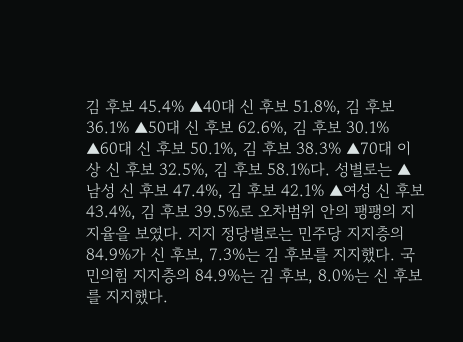김 후보 45.4% ▲40대 신 후보 51.8%, 김 후보 36.1% ▲50대 신 후보 62.6%, 김 후보 30.1% ▲60대 신 후보 50.1%, 김 후보 38.3% ▲70대 이상 신 후보 32.5%, 김 후보 58.1%다. 성별로는 ▲남성 신 후보 47.4%, 김 후보 42.1% ▲여성 신 후보 43.4%, 김 후보 39.5%로 오차범위 안의 팽팽의 지지율을 보였다. 지지 정당별로는 민주당 지지층의 84.9%가 신 후보, 7.3%는 김 후보를 지지했다. 국민의힘 지지층의 84.9%는 김 후보, 8.0%는 신 후보를 지지했다.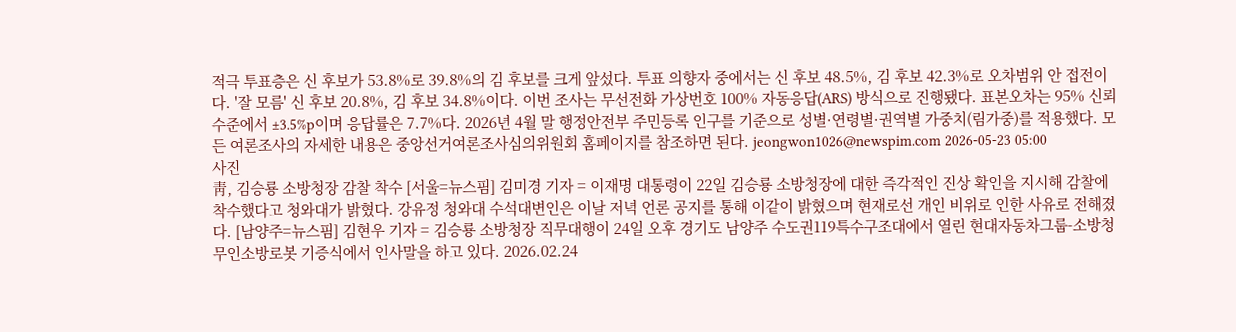적극 투표층은 신 후보가 53.8%로 39.8%의 김 후보를 크게 앞섰다. 투표 의향자 중에서는 신 후보 48.5%, 김 후보 42.3%로 오차범위 안 접전이다. '잘 모름' 신 후보 20.8%, 김 후보 34.8%이다. 이번 조사는 무선전화 가상번호 100% 자동응답(ARS) 방식으로 진행됐다. 표본오차는 95% 신뢰수준에서 ±3.5%p이며 응답률은 7.7%다. 2026년 4월 말 행정안전부 주민등록 인구를 기준으로 성별·연령별·권역별 가중치(림가중)를 적용했다. 모든 여론조사의 자세한 내용은 중앙선거여론조사심의위원회 홈페이지를 참조하면 된다. jeongwon1026@newspim.com 2026-05-23 05:00
사진
靑, 김승룡 소방청장 감찰 착수 [서울=뉴스핌] 김미경 기자 = 이재명 대통령이 22일 김승룡 소방청장에 대한 즉각적인 진상 확인을 지시해 감찰에 착수했다고 청와대가 밝혔다. 강유정 청와대 수석대변인은 이날 저녁 언론 공지를 통해 이같이 밝혔으며 현재로선 개인 비위로 인한 사유로 전해졌다. [남양주=뉴스핌] 김현우 기자 = 김승룡 소방청장 직무대행이 24일 오후 경기도 남양주 수도권119특수구조대에서 열린 현대자동차그룹-소방청 무인소방로봇 기증식에서 인사말을 하고 있다. 2026.02.24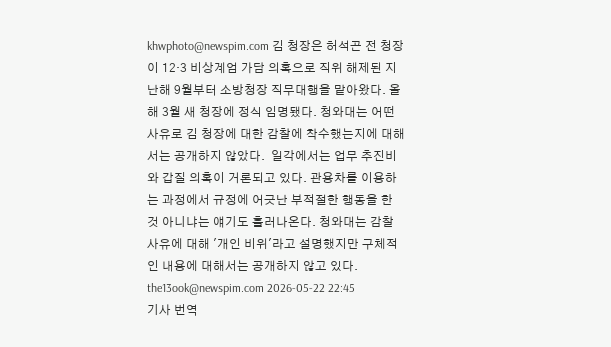khwphoto@newspim.com 김 청장은 허석곤 전 청장이 12·3 비상계엄 가담 의혹으로 직위 해제된 지난해 9월부터 소방청장 직무대행을 맡아왔다. 올해 3월 새 청장에 정식 임명됐다. 청와대는 어떤 사유로 김 청장에 대한 감찰에 착수했는지에 대해서는 공개하지 않았다.  일각에서는 업무 추진비와 갑질 의혹이 거론되고 있다. 관용차를 이용하는 과정에서 규정에 어긋난 부적절한 행동을 한 것 아니냐는 얘기도 흘러나온다. 청와대는 감찰 사유에 대해 '개인 비위'라고 설명했지만 구체적인 내용에 대해서는 공개하지 않고 있다. the13ook@newspim.com 2026-05-22 22:45
기사 번역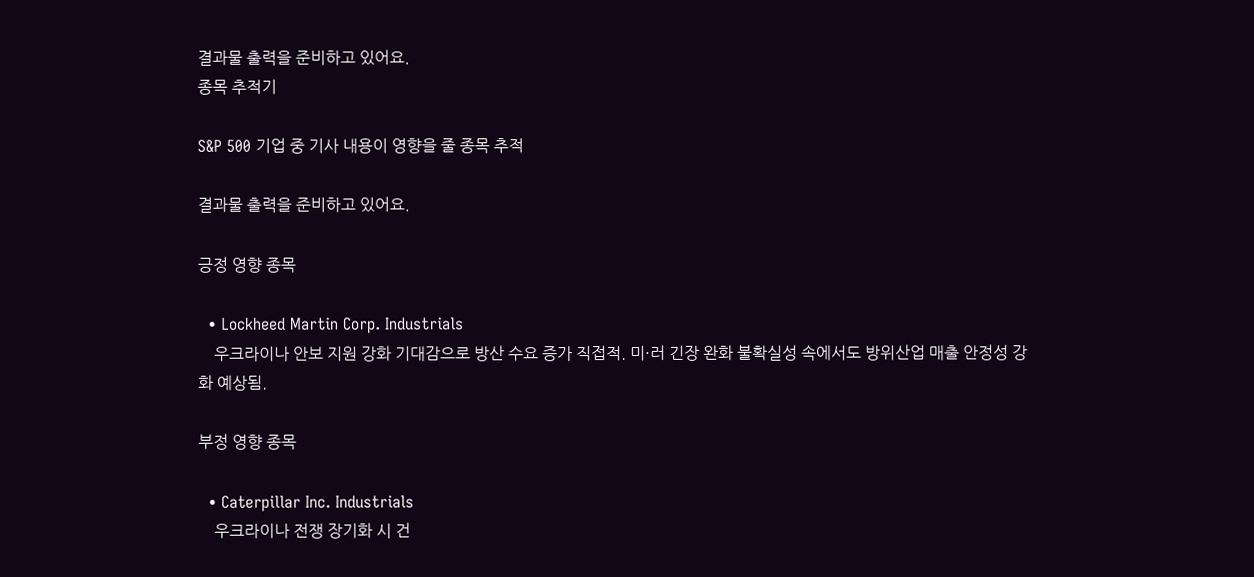결과물 출력을 준비하고 있어요.
종목 추적기

S&P 500 기업 중 기사 내용이 영향을 줄 종목 추적

결과물 출력을 준비하고 있어요.

긍정 영향 종목

  • Lockheed Martin Corp. Industrials
    우크라이나 안보 지원 강화 기대감으로 방산 수요 증가 직접적. 미·러 긴장 완화 불확실성 속에서도 방위산업 매출 안정성 강화 예상됨.

부정 영향 종목

  • Caterpillar Inc. Industrials
    우크라이나 전쟁 장기화 시 건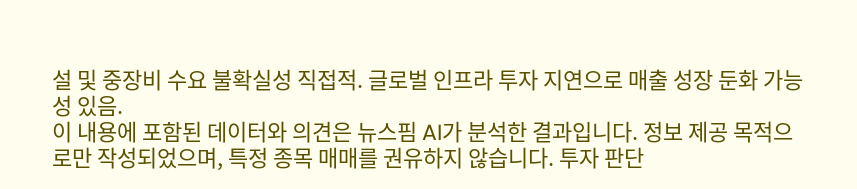설 및 중장비 수요 불확실성 직접적. 글로벌 인프라 투자 지연으로 매출 성장 둔화 가능성 있음.
이 내용에 포함된 데이터와 의견은 뉴스핌 AI가 분석한 결과입니다. 정보 제공 목적으로만 작성되었으며, 특정 종목 매매를 권유하지 않습니다. 투자 판단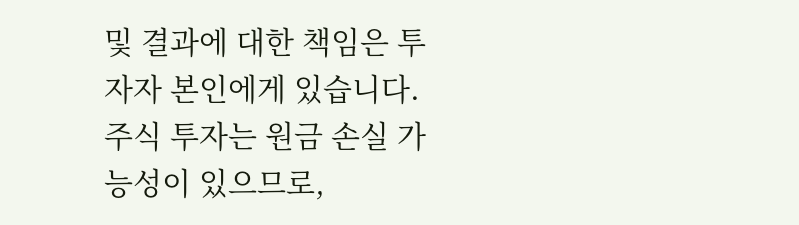및 결과에 대한 책임은 투자자 본인에게 있습니다. 주식 투자는 원금 손실 가능성이 있으므로,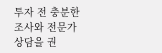투자 전 충분한 조사와 전문가 상담을 권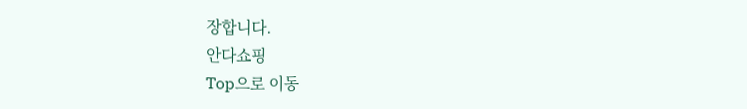장합니다.
안다쇼핑
Top으로 이동